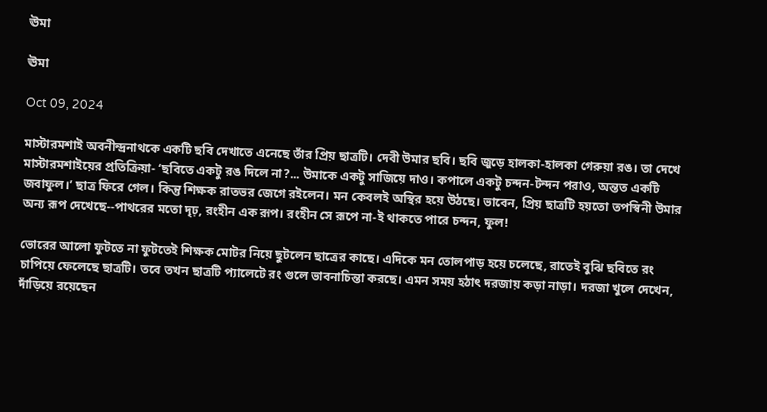ঊমা

ঊমা

Oct 09, 2024

মাস্টারমশাই অবনীন্দ্রনাথকে একটি ছবি দেখাতে এনেছে তাঁর প্রিয় ছাত্রটি। দেবী উমার ছবি। ছবি জুড়ে হালকা-হালকা গেরুয়া রঙ। তা দেখে মাস্টারমশাইয়ের প্রতিক্রিয়া- ‘ছবিতে একটু রঙ দিলে না?... উমাকে একটু সাজিয়ে দাও। কপালে একটু চন্দন-টন্দন পরাও, অন্তত একটি জবাফুল।’ ছাত্র ফিরে গেল। কিন্তু শিক্ষক রাতভর জেগে রইলেন। মন কেবলই অস্থির হয়ে উঠছে। ভাবেন, প্রিয় ছাত্রটি হয়তো তপস্বিনী উমার অন্য রূপ দেখেছে--পাথরের মতো দৃঢ়, রংহীন এক রূপ। রংহীন সে রূপে না-ই থাকতে পারে চন্দন, ফুল!

ভোরের আলো ফুটতে না ফুটতেই শিক্ষক মোটর নিয়ে ছুটলেন ছাত্রের কাছে। এদিকে মন তোলপাড় হয়ে চলেছে, রাতেই বুঝি ছবিতে রং চাপিয়ে ফেলেছে ছাত্রটি। তবে তখন ছাত্রটি প্যালেটে রং গুলে ভাবনাচিন্তা করছে। এমন সময় হঠাৎ দরজায় কড়া নাড়া। দরজা খুলে দেখেন, দাঁড়িয়ে রয়েছেন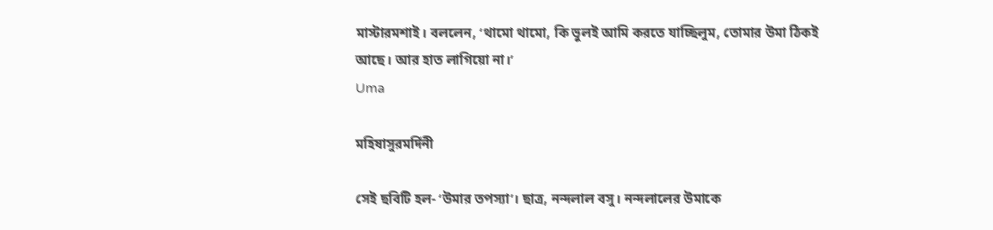মাস্টারমশাই। বললেন, ‘থামো থামো, কি ভুলই আমি করতে যাচ্ছিলুম, তোমার উমা ঠিকই আছে। আর হাত লাগিয়ো না।’
Uma

মহিষাসুরমর্দিনী

সেই ছবিটি হল- ‘উমার তপস্যা’। ছাত্র, নন্দলাল বসু। নন্দলালের উমাকে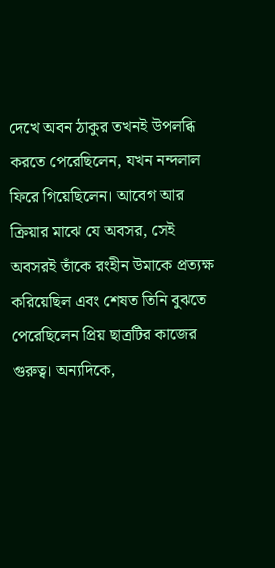দেখে অবন ঠাকুর তখনই উপলব্ধি করতে পেরেছিলেন, যখন নন্দলাল ফিরে গিয়েছিলেন। আবেগ আর ক্রিয়ার মাঝে যে অবসর, সেই অবসরই তাঁকে রংহীন উমাকে প্রত্যক্ষ করিয়েছিল এবং শেষত তিনি বুঝতে পেরেছিলেন প্রিয় ছাত্রটির কাজের গুরুত্ব। অন্যদিকে,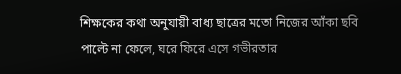শিক্ষকের কথা অনুযায়ী বাধ্য ছাত্রের মতো নিজের আঁকা ছবি পাল্টে না ফেলে, ঘরে ফিরে এসে গভীরতার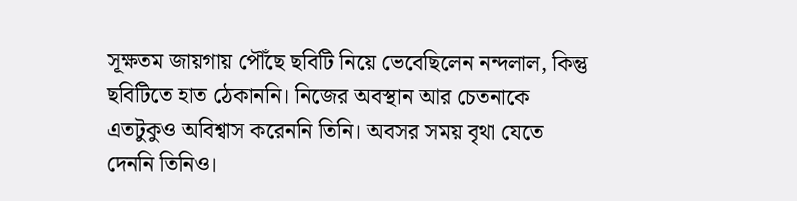সূক্ষতম জায়গায় পৌঁছে ছবিটি নিয়ে ভেবেছিলেন নন্দলাল, কিন্তু ছবিটিতে হাত ঠেকাননি। নিজের অবস্থান আর চেতনাকে এতটুকুও অবিশ্বাস করেননি তিনি। অবসর সময় বৃথা যেতে দেননি তিনিও।